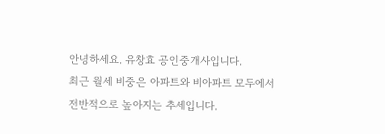안녕하세요. 유창효 공인중개사입니다.
최근 월세 비중은 아파트와 비아파트 모두에서 전반적으로 높아지는 추세입니다.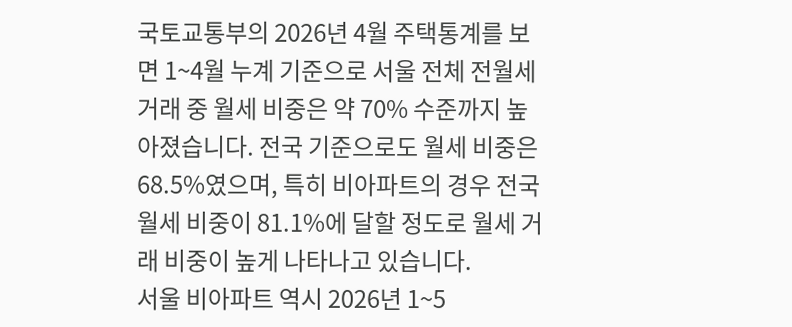국토교통부의 2026년 4월 주택통계를 보면 1~4월 누계 기준으로 서울 전체 전월세 거래 중 월세 비중은 약 70% 수준까지 높아졌습니다. 전국 기준으로도 월세 비중은 68.5%였으며, 특히 비아파트의 경우 전국 월세 비중이 81.1%에 달할 정도로 월세 거래 비중이 높게 나타나고 있습니다.
서울 비아파트 역시 2026년 1~5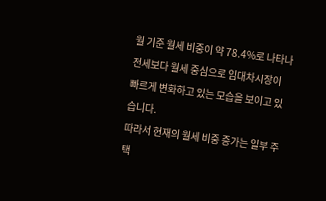월 기준 월세 비중이 약 78.4%로 나타나 전세보다 월세 중심으로 임대차시장이 빠르게 변화하고 있는 모습을 보이고 있습니다.
따라서 현재의 월세 비중 증가는 일부 주택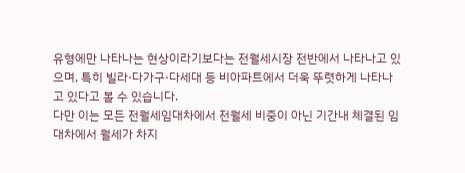유형에만 나타나는 현상이라기보다는 전월세시장 전반에서 나타나고 있으며, 특히 빌라·다가구·다세대 등 비아파트에서 더욱 뚜렷하게 나타나고 있다고 볼 수 있습니다.
다만 이는 모든 전월세임대차에서 전월세 비중이 아닌 기간내 체결된 임대차에서 월세가 차지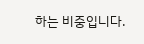하는 비중입니다.